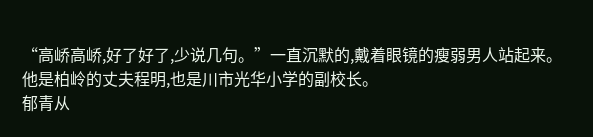“高峤高峤,好了好了,少说几句。”一直沉默的,戴着眼镜的瘦弱男人站起来。他是柏岭的丈夫程明,也是川市光华小学的副校长。
郁青从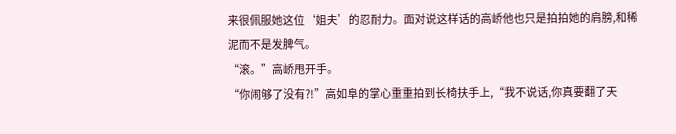来很佩服她这位‘姐夫’的忍耐力。面对说这样话的高峤他也只是拍拍她的肩膀,和稀泥而不是发脾气。
“滚。”高峤甩开手。
“你闹够了没有?!”高如阜的掌心重重拍到长椅扶手上,“我不说话,你真要翻了天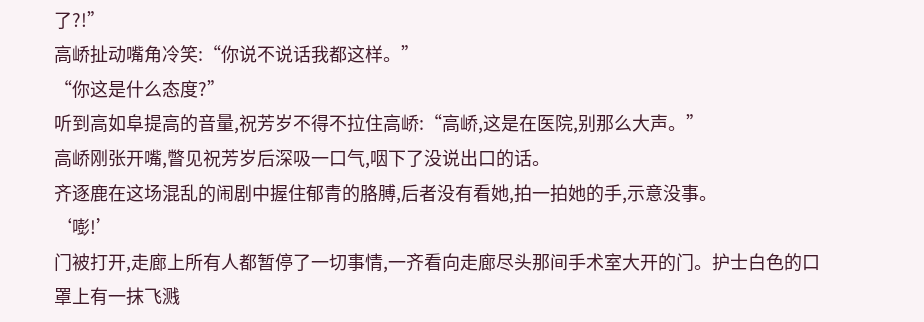了?!”
高峤扯动嘴角冷笑:“你说不说话我都这样。”
“你这是什么态度?”
听到高如阜提高的音量,祝芳岁不得不拉住高峤:“高峤,这是在医院,别那么大声。”
高峤刚张开嘴,瞥见祝芳岁后深吸一口气,咽下了没说出口的话。
齐逐鹿在这场混乱的闹剧中握住郁青的胳膊,后者没有看她,拍一拍她的手,示意没事。
‘嘭!’
门被打开,走廊上所有人都暂停了一切事情,一齐看向走廊尽头那间手术室大开的门。护士白色的口罩上有一抹飞溅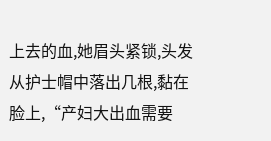上去的血,她眉头紧锁,头发从护士帽中落出几根,黏在脸上,“产妇大出血需要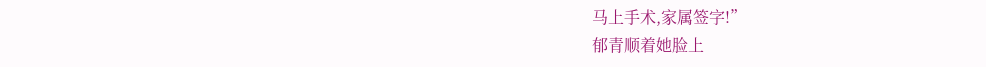马上手术,家属签字!”
郁青顺着她脸上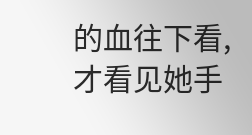的血往下看,才看见她手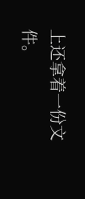上还拿着一份文件。